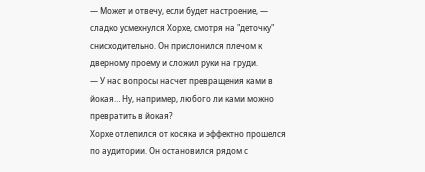— Может и отвечу, если будет настроение, — сладко усмехнулся Хорхе, смотря на "деточку" снисходительно. Он прислонился плечом к дверному проему и сложил руки на груди.
— У нас вопросы насчет превращения ками в йокая… Ну, например, любого ли ками можно превратить в йокая?
Хорхе отлепился от косяка и эффектно прошелся по аудитории. Он остановился рядом с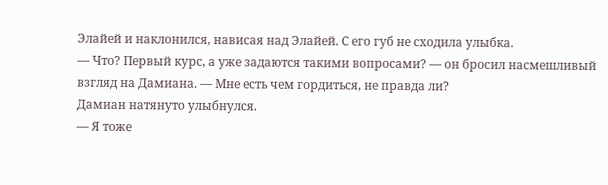Элайей и наклонился, нависая над Элайей. С его губ не сходила улыбка.
— Что? Первый курс, а уже задаются такими вопросами? — он бросил насмешливый взгляд на Дамиана. — Мне есть чем гордиться, не правда ли?
Дамиан натянуто улыбнулся.
— Я тоже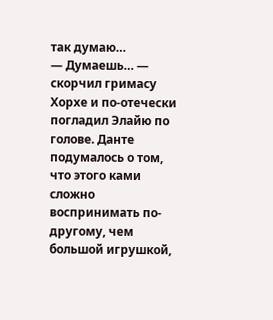так думаю…
— Думаешь… — скорчил гримасу Хорхе и по-отечески погладил Элайю по голове. Данте подумалось о том, что этого ками сложно воспринимать по-другому, чем большой игрушкой,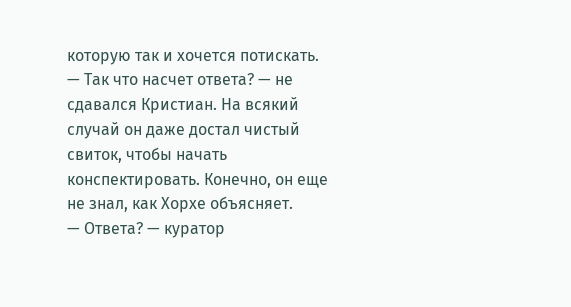которую так и хочется потискать.
— Так что насчет ответа? — не сдавался Кристиан. На всякий случай он даже достал чистый свиток, чтобы начать конспектировать. Конечно, он еще не знал, как Хорхе объясняет.
— Ответа? — куратор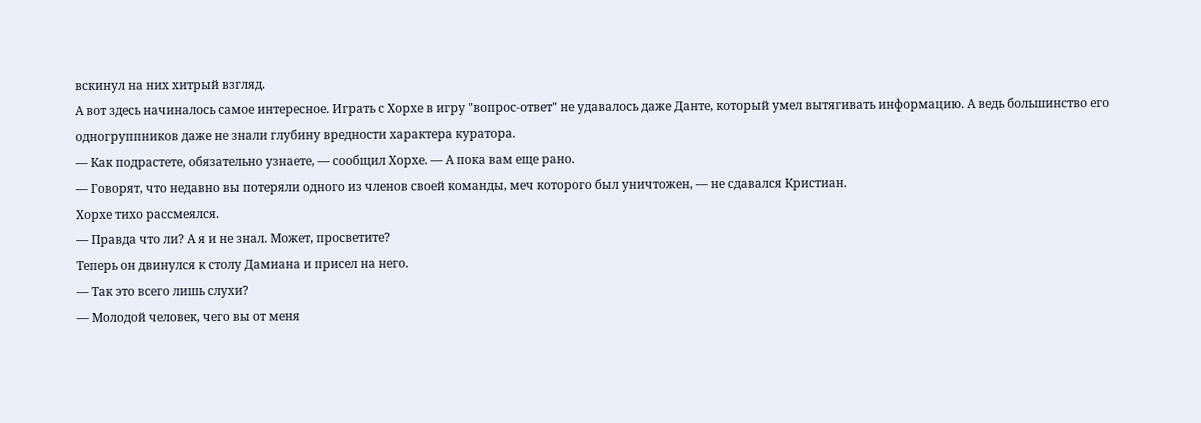вскинул на них хитрый взгляд.
А вот здесь начиналось самое интересное. Играть с Хорхе в игру "вопрос-ответ" не удавалось даже Данте, который умел вытягивать информацию. А ведь большинство его одногруппников даже не знали глубину вредности характера куратора.
— Как подрастете, обязательно узнаете, — сообщил Хорхе. — А пока вам еще рано.
— Говорят, что недавно вы потеряли одного из членов своей команды, меч которого был уничтожен, — не сдавался Кристиан.
Хорхе тихо рассмеялся.
— Правда что ли? А я и не знал. Может, просветите?
Теперь он двинулся к столу Дамиана и присел на него.
— Так это всего лишь слухи?
— Молодой человек, чего вы от меня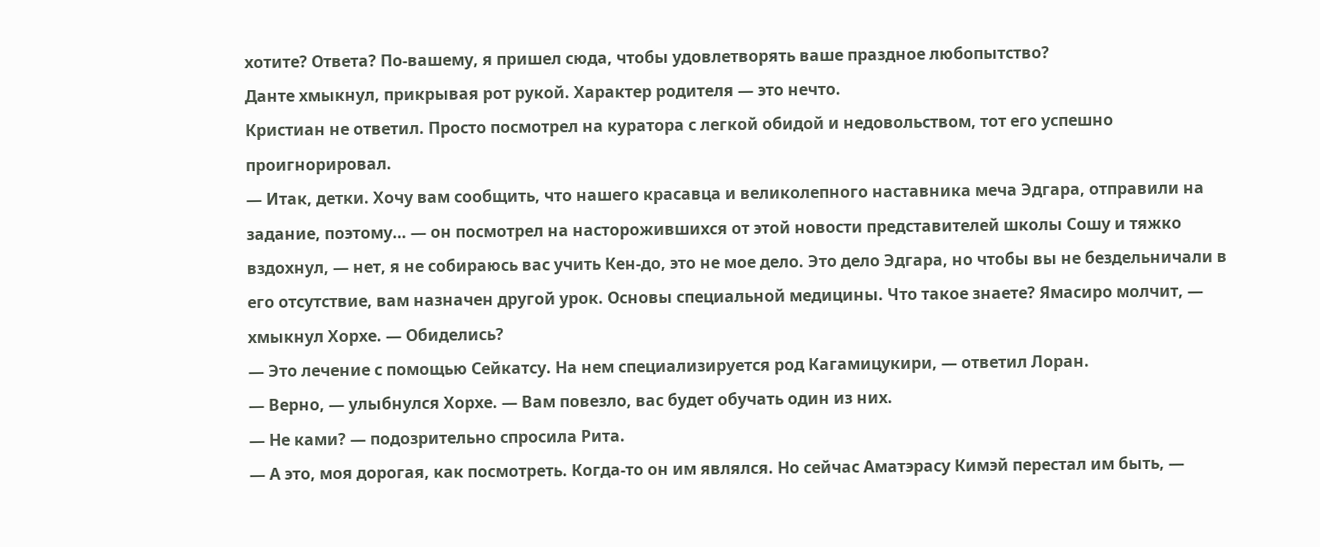хотите? Ответа? По-вашему, я пришел сюда, чтобы удовлетворять ваше праздное любопытство?
Данте хмыкнул, прикрывая рот рукой. Характер родителя — это нечто.
Кристиан не ответил. Просто посмотрел на куратора с легкой обидой и недовольством, тот его успешно проигнорировал.
— Итак, детки. Хочу вам сообщить, что нашего красавца и великолепного наставника меча Эдгара, отправили на задание, поэтому… — он посмотрел на насторожившихся от этой новости представителей школы Сошу и тяжко вздохнул, — нет, я не собираюсь вас учить Кен-до, это не мое дело. Это дело Эдгара, но чтобы вы не бездельничали в его отсутствие, вам назначен другой урок. Основы специальной медицины. Что такое знаете? Ямасиро молчит, — хмыкнул Хорхе. — Обиделись?
— Это лечение с помощью Сейкатсу. На нем специализируется род Кагамицукири, — ответил Лоран.
— Верно, — улыбнулся Хорхе. — Вам повезло, вас будет обучать один из них.
— Не ками? — подозрительно спросила Рита.
— А это, моя дорогая, как посмотреть. Когда-то он им являлся. Но сейчас Аматэрасу Кимэй перестал им быть, —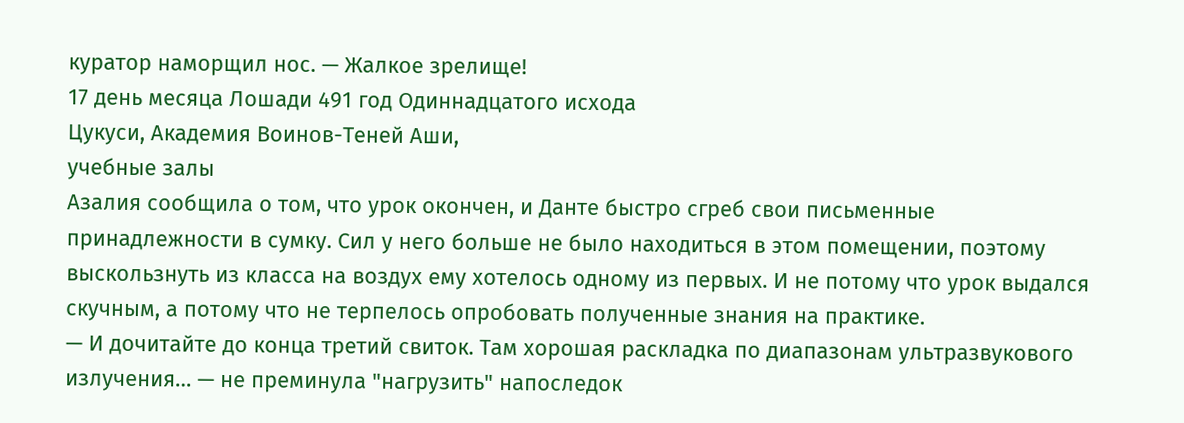куратор наморщил нос. — Жалкое зрелище!
17 день месяца Лошади 491 год Одиннадцатого исхода
Цукуси, Академия Воинов-Теней Аши,
учебные залы
Азалия сообщила о том, что урок окончен, и Данте быстро сгреб свои письменные принадлежности в сумку. Сил у него больше не было находиться в этом помещении, поэтому выскользнуть из класса на воздух ему хотелось одному из первых. И не потому что урок выдался скучным, а потому что не терпелось опробовать полученные знания на практике.
— И дочитайте до конца третий свиток. Там хорошая раскладка по диапазонам ультразвукового излучения… — не преминула "нагрузить" напоследок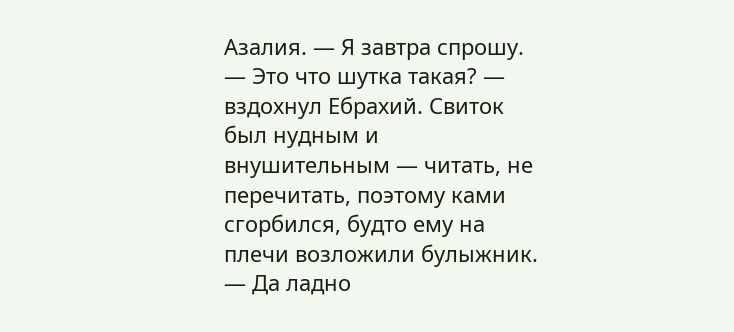Азалия. — Я завтра спрошу.
— Это что шутка такая? — вздохнул Ебрахий. Свиток был нудным и внушительным — читать, не перечитать, поэтому ками сгорбился, будто ему на плечи возложили булыжник.
— Да ладно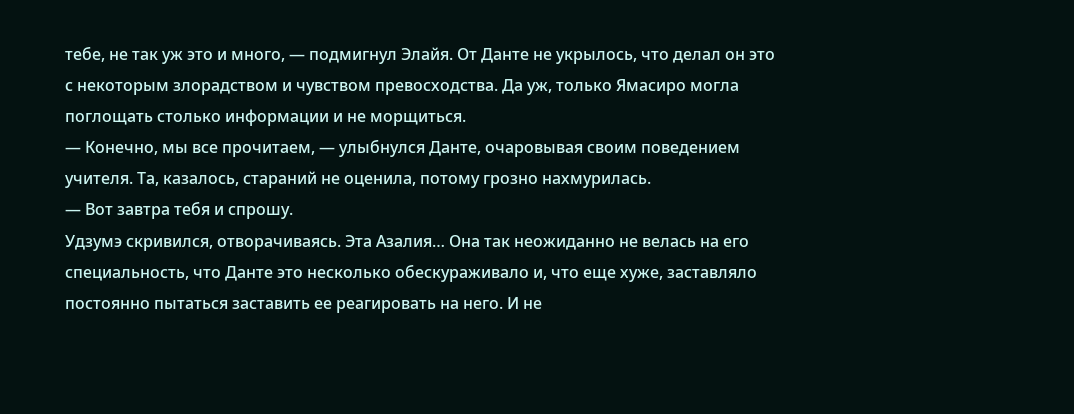тебе, не так уж это и много, — подмигнул Элайя. От Данте не укрылось, что делал он это с некоторым злорадством и чувством превосходства. Да уж, только Ямасиро могла поглощать столько информации и не морщиться.
— Конечно, мы все прочитаем, — улыбнулся Данте, очаровывая своим поведением учителя. Та, казалось, стараний не оценила, потому грозно нахмурилась.
— Вот завтра тебя и спрошу.
Удзумэ скривился, отворачиваясь. Эта Азалия… Она так неожиданно не велась на его специальность, что Данте это несколько обескураживало и, что еще хуже, заставляло постоянно пытаться заставить ее реагировать на него. И не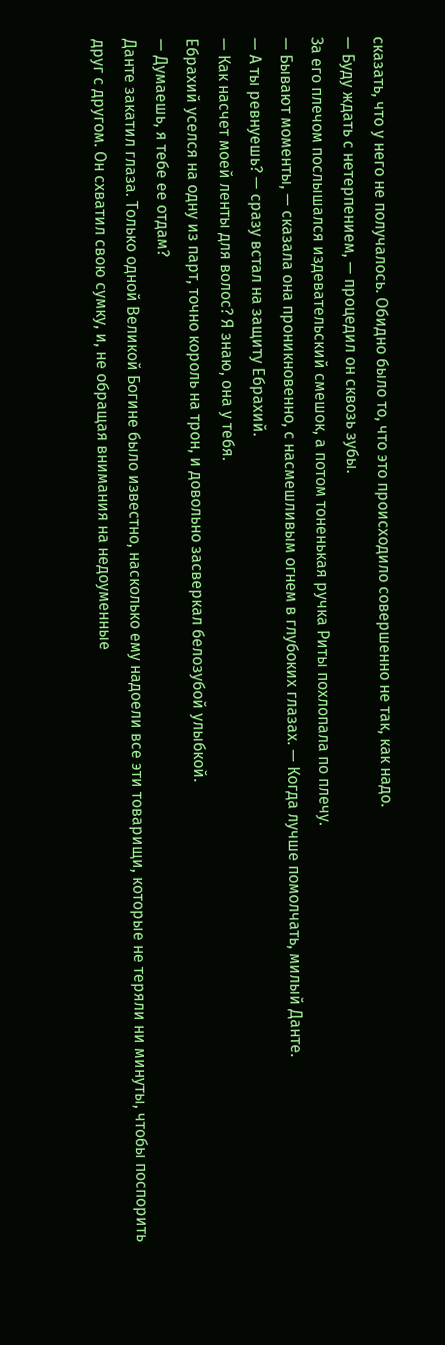сказать, что у него не получалось. Обидно было то, что это происходило совершенно не так, как надо.
— Буду ждать с нетерпением, — процедил он сквозь зубы.
За его плечом послышался издевательский смешок, а потом тоненькая ручка Риты похлопала по плечу.
— Бывают моменты, — сказала она проникновенно, с насмешливым огнем в глубоких глазах. — Когда лучше помолчать, милый Данте.
— А ты ревнуешь? — сразу встал на защиту Ебрахий.
— Как насчет моей ленты для волос? Я знаю, она у тебя.
Ебрахий уселся на одну из парт, точно король на трон, и довольно засверкал белозубой улыбкой.
— Думаешь, я тебе ее отдам?
Данте закатил глаза. Только одной Великой Богине было известно, насколько ему надоели все эти товарищи, которые не теряли ни минуты, чтобы поспорить друг с другом. Он схватил свою сумку, и, не обращая внимания на недоуменные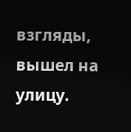взгляды, вышел на улицу.